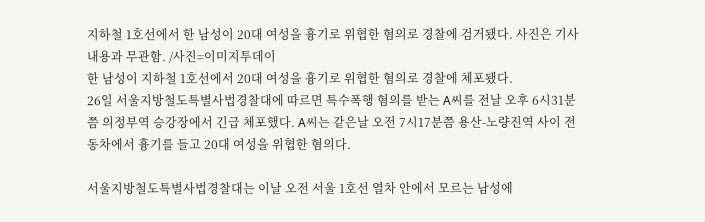지하철 1호선에서 한 남성이 20대 여성을 흉기로 위협한 혐의로 경찰에 검거됐다. 사진은 기사 내용과 무관함. /사진=이미지투데이
한 남성이 지하철 1호선에서 20대 여성을 흉기로 위협한 혐의로 경찰에 체포됐다.
26일 서울지방철도특별사법경찰대에 따르면 특수폭행 혐의를 받는 A씨를 전날 오후 6시31분쯤 의정부역 승강장에서 긴급 체포했다. A씨는 같은날 오전 7시17분쯤 용산-노량진역 사이 전동차에서 흉기를 들고 20대 여성을 위협한 혐의다.

서울지방철도특별사법경찰대는 이날 오전 서울 1호선 열차 안에서 모르는 남성에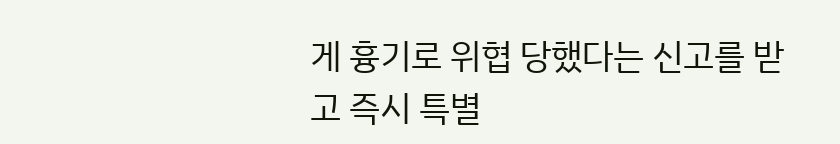게 흉기로 위협 당했다는 신고를 받고 즉시 특별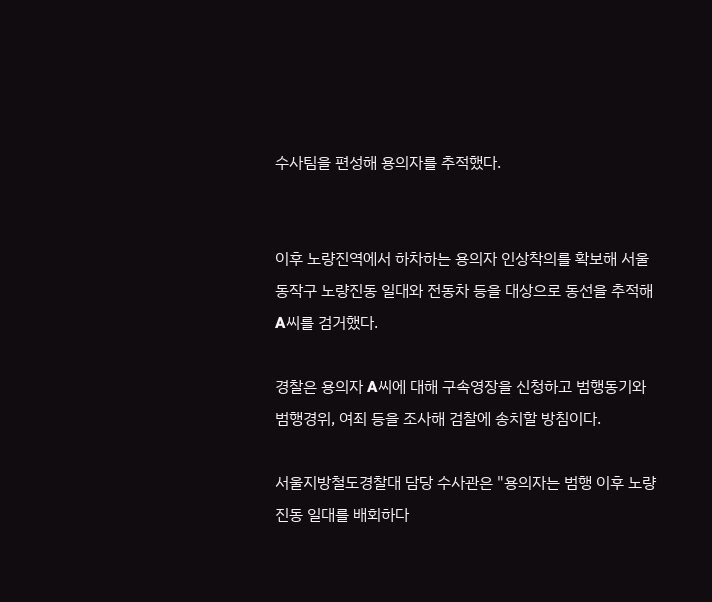수사팀을 편성해 용의자를 추적했다.


이후 노량진역에서 하차하는 용의자 인상착의를 확보해 서울 동작구 노량진동 일대와 전동차 등을 대상으로 동선을 추적해 A씨를 검거했다.

경찰은 용의자 A씨에 대해 구속영장을 신청하고 범행동기와 범행경위, 여죄 등을 조사해 검찰에 송치할 방침이다.

서울지방철도경찰대 담당 수사관은 "용의자는 범행 이후 노량진동 일대를 배회하다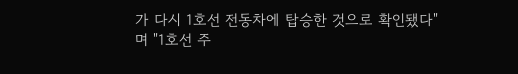가 다시 1호선 전동차에 탑승한 것으로 확인됐다"며 "1호선 주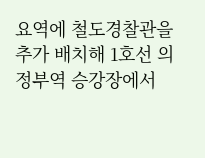요역에 철도경찰관을 추가 배치해 1호선 의정부역 승강장에서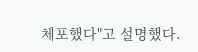체포했다"고 설명했다.